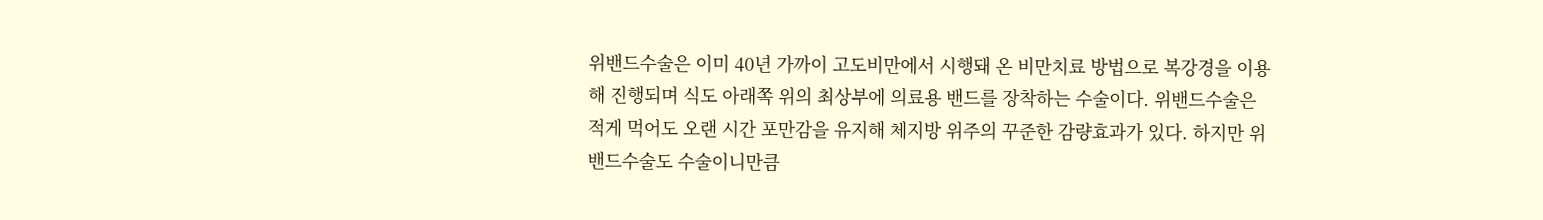위밴드수술은 이미 40년 가까이 고도비만에서 시행돼 온 비만치료 방법으로 복강경을 이용해 진행되며 식도 아래쪽 위의 최상부에 의료용 밴드를 장착하는 수술이다. 위밴드수술은 적게 먹어도 오랜 시간 포만감을 유지해 체지방 위주의 꾸준한 감량효과가 있다. 하지만 위밴드수술도 수술이니만큼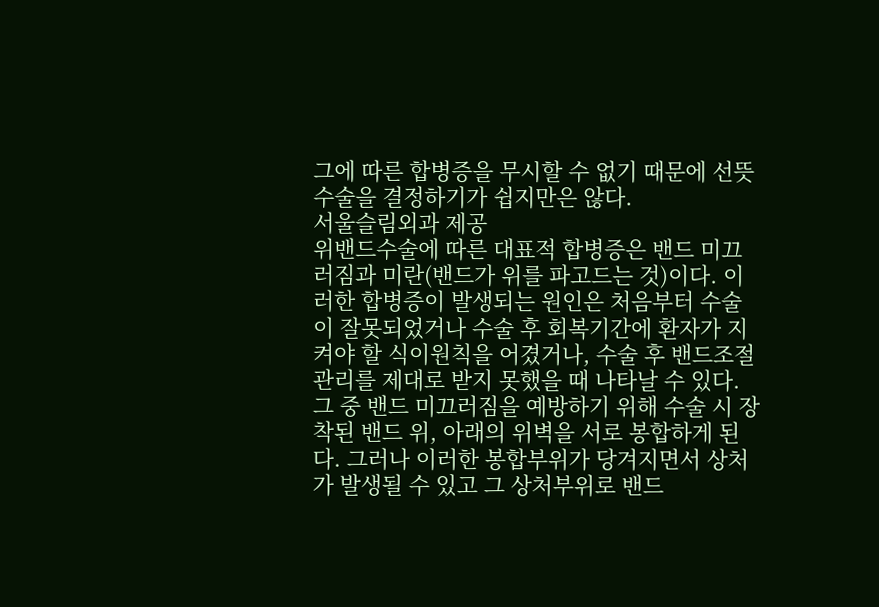그에 따른 합병증을 무시할 수 없기 때문에 선뜻 수술을 결정하기가 쉽지만은 않다.
서울슬림외과 제공
위밴드수술에 따른 대표적 합병증은 밴드 미끄러짐과 미란(밴드가 위를 파고드는 것)이다. 이러한 합병증이 발생되는 원인은 처음부터 수술이 잘못되었거나 수술 후 회복기간에 환자가 지켜야 할 식이원칙을 어겼거나, 수술 후 밴드조절관리를 제대로 받지 못했을 때 나타날 수 있다. 그 중 밴드 미끄러짐을 예방하기 위해 수술 시 장착된 밴드 위, 아래의 위벽을 서로 봉합하게 된다. 그러나 이러한 봉합부위가 당겨지면서 상처가 발생될 수 있고 그 상처부위로 밴드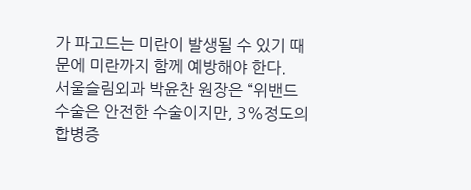가 파고드는 미란이 발생될 수 있기 때문에 미란까지 함께 예방해야 한다.
서울슬림외과 박윤찬 원장은 “위밴드 수술은 안전한 수술이지만, 3%정도의 합병증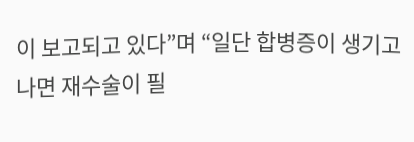이 보고되고 있다”며 “일단 합병증이 생기고 나면 재수술이 필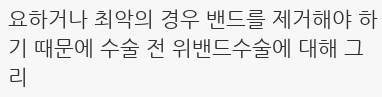요하거나 최악의 경우 밴드를 제거해야 하기 때문에 수술 전 위밴드수술에 대해 그리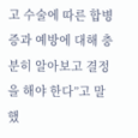고 수술에 따른 합병증과 예방에 대해 충분히 알아보고 결정을 해야 한다”고 말했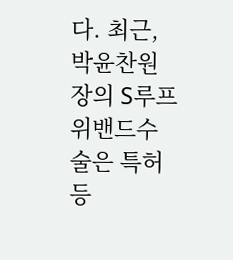다. 최근, 박윤찬원장의 S루프 위밴드수술은 특허 등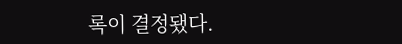록이 결정됐다.